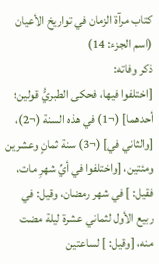كتاب مرآة الزمان في تواريخ الأعيان (اسم الجزء: 14)
ذكر وفاته:
[اختلفوا فيها، فحكى الطبريُّ قولين؛ أحدهما] (¬1) في هذه السنة (¬2)، [والثاني في] (¬3) سنة ثمانٍ وعشرين ومئتين، [واختلفوا في أيِّ شهرِ مات، فقيل: ] في شهر رمضان، وقيل: في ربيع الأول لثماني عشرة ليلة مضت منه، [وقيل: ] لساعتين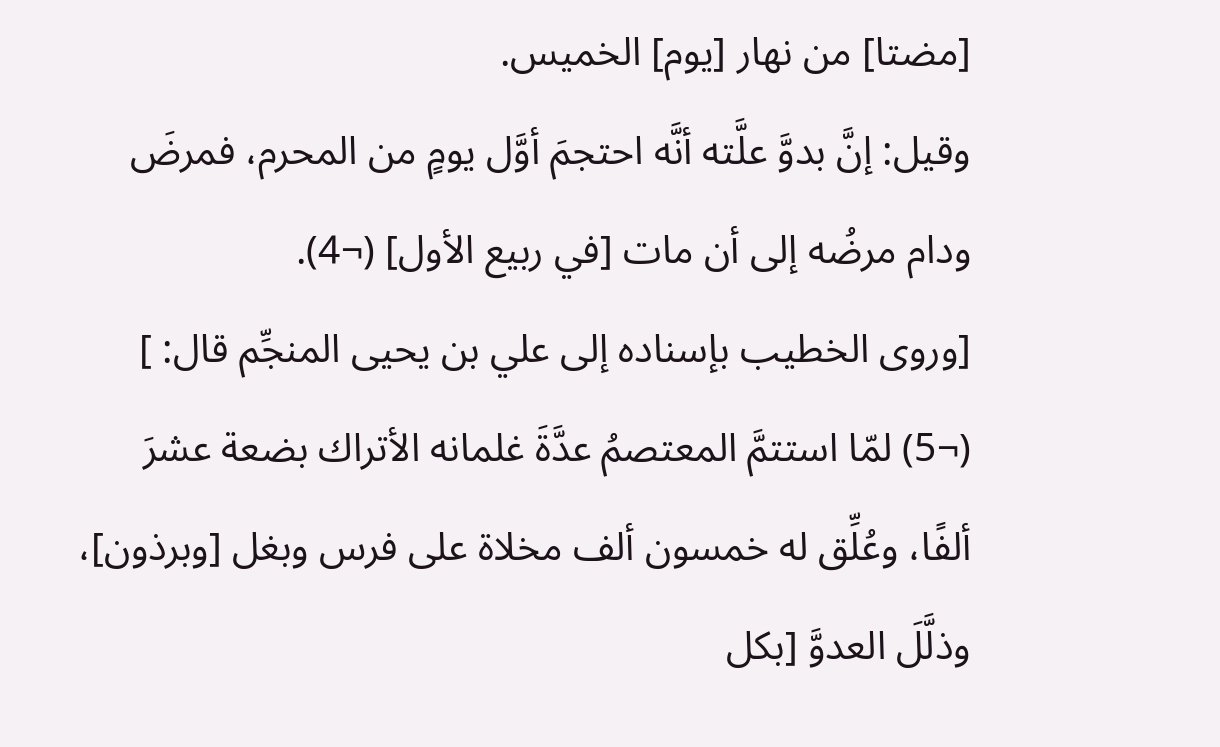[مضتا] من نهار [يوم] الخميس.
وقيل: إنَّ بدوَّ علَّته أنَّه احتجمَ أوَّل يومٍ من المحرم، فمرضَ ودام مرضُه إلى أن مات [في ربيع الأول] (¬4).
[وروى الخطيب بإسناده إلى علي بن يحيى المنجِّم قال: ] (¬5) لمّا استتمَّ المعتصمُ عدَّةَ غلمانه الأتراك بضعة عشرَ ألفًا، وعُلِّق له خمسون ألف مخلاة على فرس وبغل [وبرذون]، وذلَّلَ العدوَّ [بكل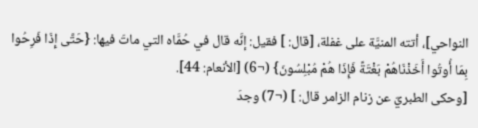النواحي]، أتته المنيَّة على غفلة، [قال: ] فقيل: إنَّه قال في حُمَّاه التي ماتَ فيها: {حَتَّى إِذَا فَرِحُوا بِمَا أُوتُوا أَخَذْنَاهُمْ بَغْتَةً فَإِذَا هُمْ مُبْلِسُونَ} (¬6) [الأنعام: 44].
[وحكى الطبريّ عن زنام الزامر قال: ] (¬7) وجدَ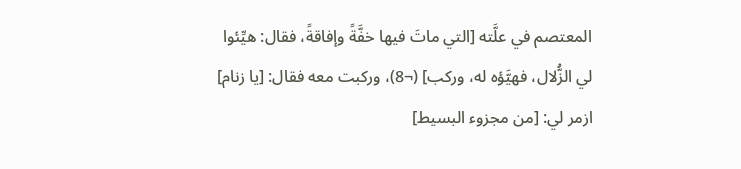المعتصم في علَّته [التي ماتَ فيها خفَّةً وإفاقةً، فقال: هيِّئوا لي الزُّلال، فهيَّؤه له، وركب] (¬8)، وركبت معه فقال: [يا زنام] ازمر لي: [من مجزوء البسيط]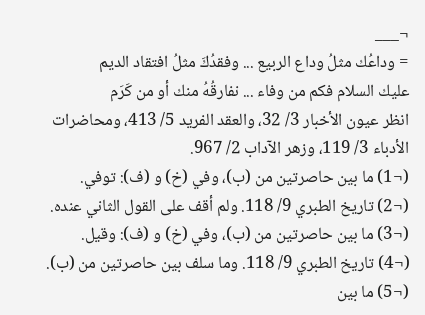¬___
= وداعُك مثلُ وداع الربيع ... وفقدُكَ مثلُ افتقاد الديم
عليك السلام فكم من وفاء ... نفارقُهُ منك أو من كَرَم
انظر عيون الأخبار 3/ 32، والعقد الفريد 5/ 413، ومحاضرات الأدباء 3/ 119، وزهر الآداب 2/ 967.
(¬1) ما بين حاصرتين من (ب)، وفي (خ) و (ف): توفي.
(¬2) تاريخ الطبري 9/ 118. ولم أقف على القول الثاني عنده.
(¬3) ما بين حاصرتين من (ب)، وفي (خ) و (ف): وقيل.
(¬4) تاريخ الطبري 9/ 118. وما سلف بين حاصرتين من (ب).
(¬5) ما بين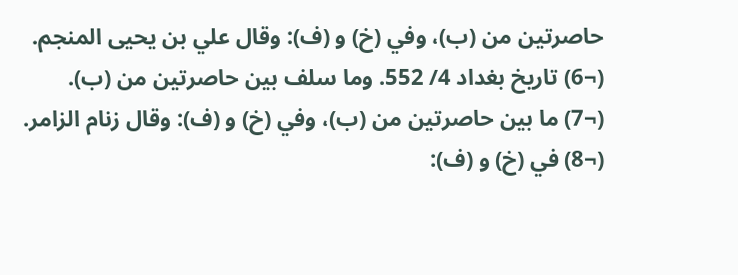حاصرتين من (ب)، وفي (خ) و (ف): وقال علي بن يحيى المنجم.
(¬6) تاريخ بغداد 4/ 552. وما سلف بين حاصرتين من (ب).
(¬7) ما بين حاصرتين من (ب)، وفي (خ) و (ف): وقال زنام الزامر.
(¬8) في (خ) و (ف):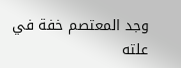وجد المعتصم خفة في علته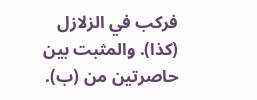فركب في الزلازل (كذا). والمثبت بين حاصرتين من (ب).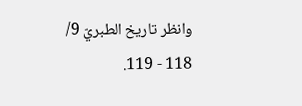وانظر تاريخ الطبريّ 9/ 118 - 119.